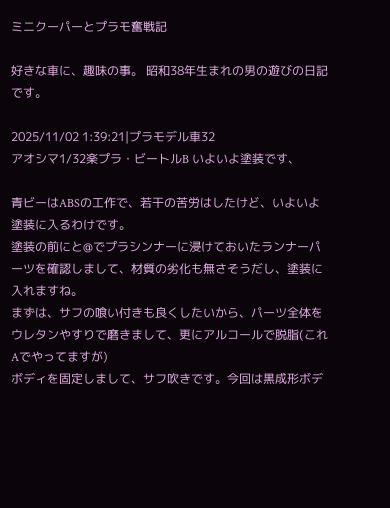ミニクーパーとプラモ奮戦記

好きな車に、趣味の事。 昭和38年生まれの男の遊びの日記です。

2025/11/02 1:39:21|プラモデル車32
アオシマ1/32楽プラ・ビートルB いよいよ塗装です、

青ビーはABSの工作で、若干の苦労はしたけど、いよいよ塗装に入るわけです。
塗装の前にと@でプラシンナーに浸けておいたランナーパーツを確認しまして、材質の劣化も無さそうだし、塗装に入れますね。
まずは、サフの喰い付きも良くしたいから、パーツ全体をウレタンやすりで磨きまして、更にアルコールで脱脂(これAでやってますが)
ボディを固定しまして、サフ吹きです。今回は黒成形ボデ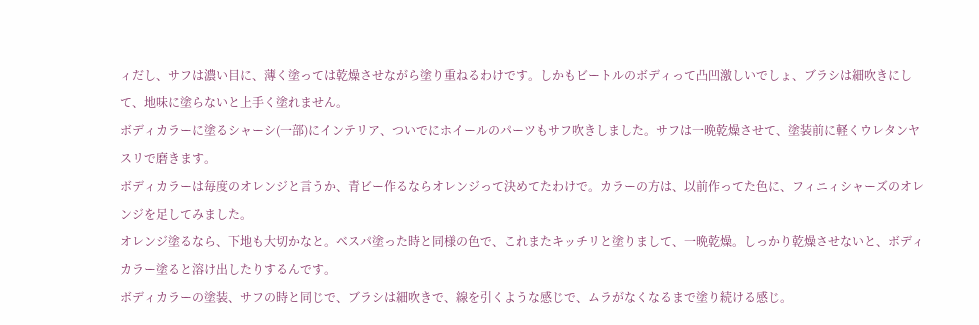ィだし、サフは濃い目に、薄く塗っては乾燥させながら塗り重ねるわけです。しかもビートルのボディって凸凹激しいでしょ、ブラシは細吹きにして、地味に塗らないと上手く塗れません。
ボディカラーに塗るシャーシ(一部)にインテリア、ついでにホイールのパーツもサフ吹きしました。サフは一晩乾燥させて、塗装前に軽くウレタンヤスリで磨きます。
ボディカラーは毎度のオレンジと言うか、青ビー作るならオレンジって決めてたわけで。カラーの方は、以前作ってた色に、フィニィシャーズのオレンジを足してみました。
オレンジ塗るなら、下地も大切かなと。ベスパ塗った時と同様の色で、これまたキッチリと塗りまして、一晩乾燥。しっかり乾燥させないと、ボディカラー塗ると溶け出したりするんです。
ボディカラーの塗装、サフの時と同じで、ブラシは細吹きで、線を引くような感じで、ムラがなくなるまで塗り続ける感じ。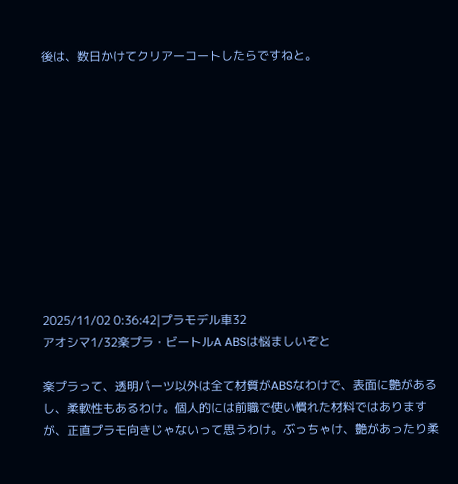後は、数日かけてクリアーコートしたらですねと。











2025/11/02 0:36:42|プラモデル車32
アオシマ1/32楽プラ・ビートルA ABSは悩ましいぞと

楽プラって、透明パーツ以外は全て材質がABSなわけで、表面に艶があるし、柔軟性もあるわけ。個人的には前職で使い慣れた材料ではありますが、正直プラモ向きじゃないって思うわけ。ぶっちゃけ、艶があったり柔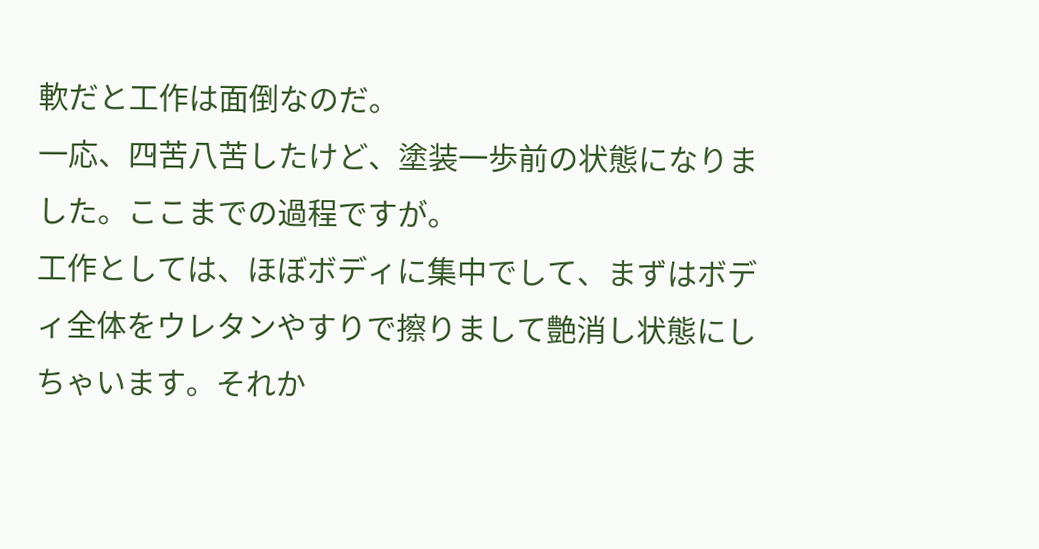軟だと工作は面倒なのだ。
一応、四苦八苦したけど、塗装一歩前の状態になりました。ここまでの過程ですが。
工作としては、ほぼボディに集中でして、まずはボディ全体をウレタンやすりで擦りまして艶消し状態にしちゃいます。それか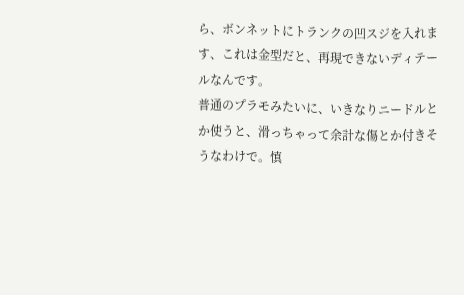ら、ボンネットにトランクの凹スジを入れます、これは金型だと、再現できないディテールなんです。
普通のプラモみたいに、いきなりニードルとか使うと、滑っちゃって余計な傷とか付きそうなわけで。慎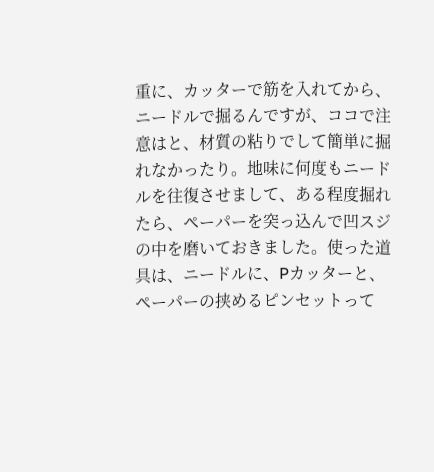重に、カッターで筋を入れてから、ニードルで掘るんですが、ココで注意はと、材質の粘りでして簡単に掘れなかったり。地味に何度もニードルを往復させまして、ある程度掘れたら、ペーパーを突っ込んで凹スジの中を磨いておきました。使った道具は、ニードルに、Pカッターと、ペーパーの挟めるピンセットって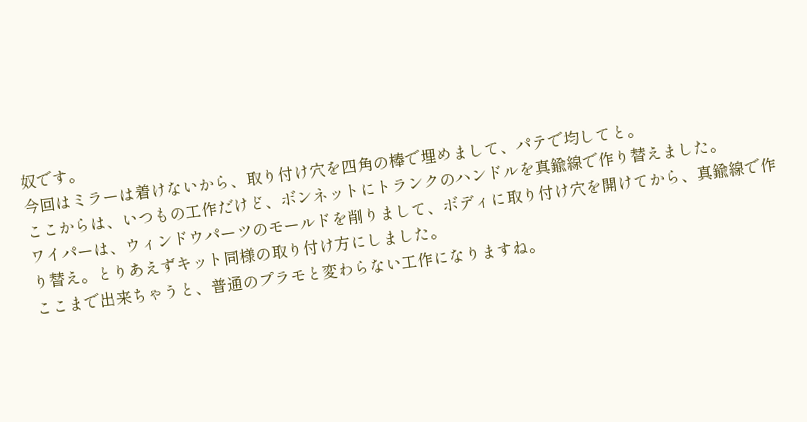奴です。
今回はミラーは着けないから、取り付け穴を四角の棒で埋めまして、パテで均してと。
ここからは、いつもの工作だけど、ボンネットにトランクのハンドルを真鍮線で作り替えました。
ワイパーは、ウィンドウパーツのモールドを削りまして、ボディに取り付け穴を開けてから、真鍮線で作り替え。とりあえずキット同様の取り付け方にしました。
ここまで出来ちゃうと、普通のプラモと変わらない工作になりますね。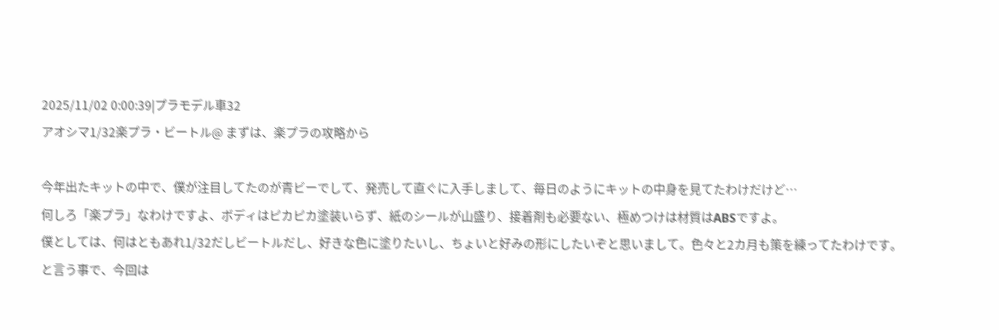2025/11/02 0:00:39|プラモデル車32
アオシマ1/32楽プラ・ビートル@ まずは、楽プラの攻略から

今年出たキットの中で、僕が注目してたのが青ビーでして、発売して直ぐに入手しまして、毎日のようにキットの中身を見てたわけだけど…
何しろ「楽プラ」なわけですよ、ボディはピカピカ塗装いらず、紙のシールが山盛り、接着剤も必要ない、極めつけは材質はABSですよ。
僕としては、何はともあれ1/32だしビートルだし、好きな色に塗りたいし、ちょいと好みの形にしたいぞと思いまして。色々と2カ月も策を練ってたわけです。
と言う事で、今回は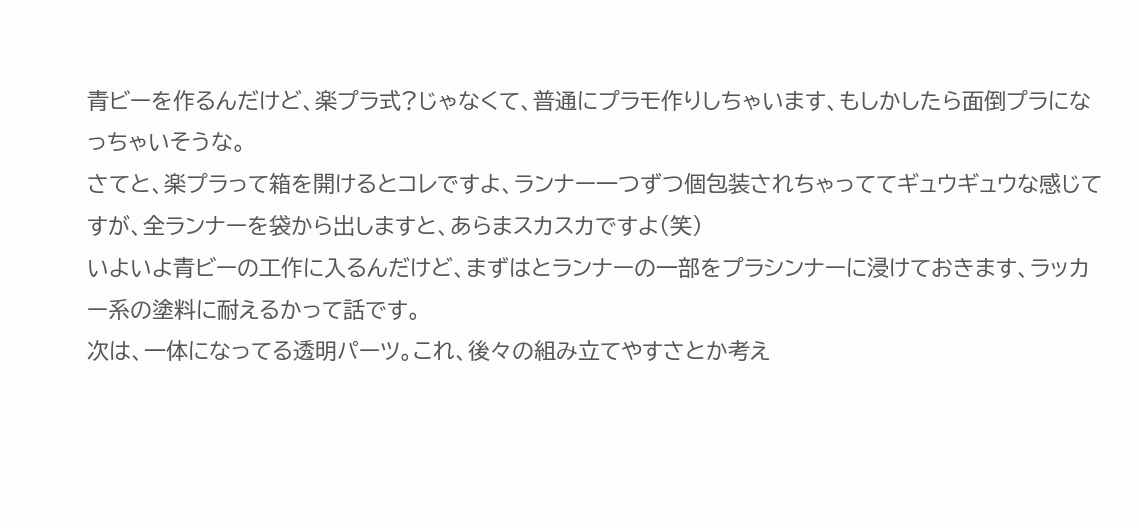青ビーを作るんだけど、楽プラ式?じゃなくて、普通にプラモ作りしちゃいます、もしかしたら面倒プラになっちゃいそうな。
さてと、楽プラって箱を開けるとコレですよ、ランナー一つずつ個包装されちゃっててギュウギュウな感じてすが、全ランナーを袋から出しますと、あらまスカスカですよ(笑)
いよいよ青ビーの工作に入るんだけど、まずはとランナーの一部をプラシンナーに浸けておきます、ラッカー系の塗料に耐えるかって話です。
次は、一体になってる透明パーツ。これ、後々の組み立てやすさとか考え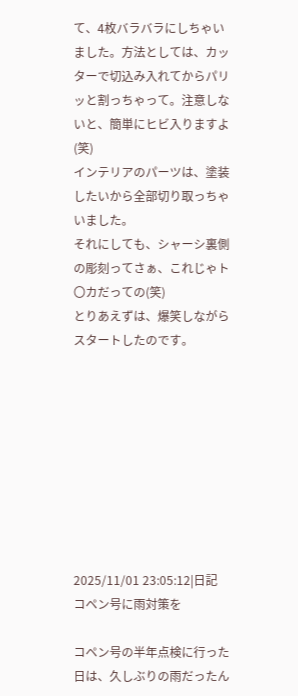て、4枚バラバラにしちゃいました。方法としては、カッターで切込み入れてからパリッと割っちゃって。注意しないと、簡単にヒビ入りますよ(笑)
インテリアのパーツは、塗装したいから全部切り取っちゃいました。
それにしても、シャーシ裏側の彫刻ってさぁ、これじゃト〇カだっての(笑)
とりあえずは、爆笑しながらスタートしたのです。









2025/11/01 23:05:12|日記
コペン号に雨対策を

コペン号の半年点検に行った日は、久しぶりの雨だったん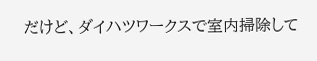だけど、ダイハツワークスで室内掃除して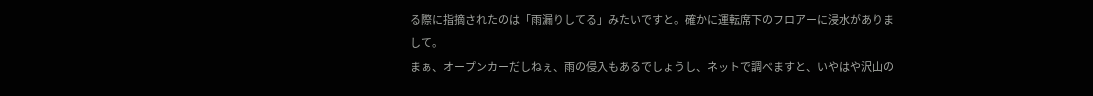る際に指摘されたのは「雨漏りしてる」みたいですと。確かに運転席下のフロアーに浸水がありまして。
まぁ、オープンカーだしねぇ、雨の侵入もあるでしょうし、ネットで調べますと、いやはや沢山の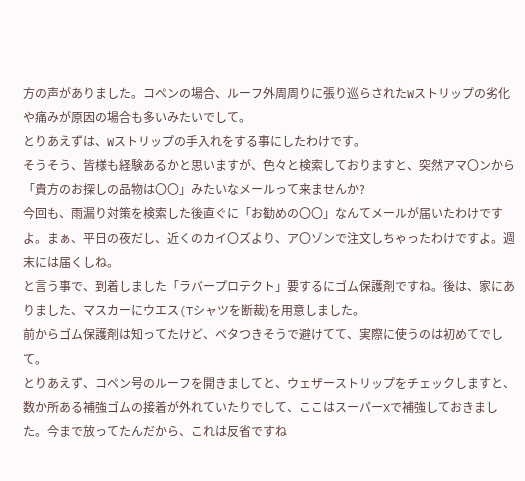方の声がありました。コペンの場合、ルーフ外周周りに張り巡らされたWストリップの劣化や痛みが原因の場合も多いみたいでして。
とりあえずは、Wストリップの手入れをする事にしたわけです。
そうそう、皆様も経験あるかと思いますが、色々と検索しておりますと、突然アマ〇ンから「貴方のお探しの品物は〇〇」みたいなメールって来ませんか?
今回も、雨漏り対策を検索した後直ぐに「お勧めの〇〇」なんてメールが届いたわけですよ。まぁ、平日の夜だし、近くのカイ〇ズより、ア〇ゾンで注文しちゃったわけですよ。週末には届くしね。
と言う事で、到着しました「ラバープロテクト」要するにゴム保護剤ですね。後は、家にありました、マスカーにウエス(Tシャツを断裁)を用意しました。
前からゴム保護剤は知ってたけど、ベタつきそうで避けてて、実際に使うのは初めてでして。
とりあえず、コペン号のルーフを開きましてと、ウェザーストリップをチェックしますと、数か所ある補強ゴムの接着が外れていたりでして、ここはスーパーXで補強しておきました。今まで放ってたんだから、これは反省ですね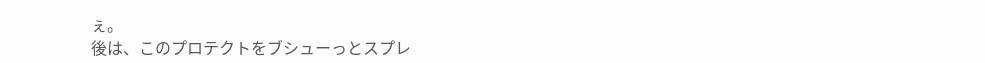ぇ。
後は、このプロテクトをブシューっとスプレ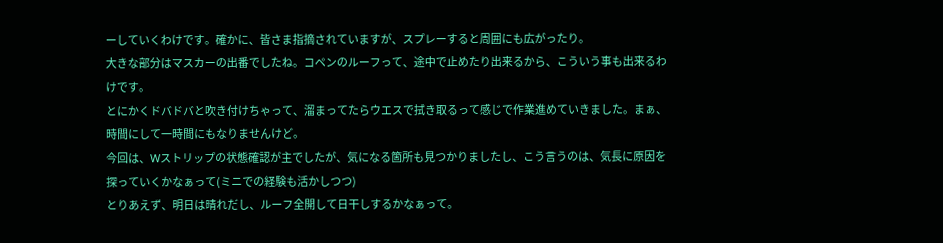ーしていくわけです。確かに、皆さま指摘されていますが、スプレーすると周囲にも広がったり。
大きな部分はマスカーの出番でしたね。コペンのルーフって、途中で止めたり出来るから、こういう事も出来るわけです。
とにかくドバドバと吹き付けちゃって、溜まってたらウエスで拭き取るって感じで作業進めていきました。まぁ、時間にして一時間にもなりませんけど。
今回は、Wストリップの状態確認が主でしたが、気になる箇所も見つかりましたし、こう言うのは、気長に原因を探っていくかなぁって(ミニでの経験も活かしつつ)
とりあえず、明日は晴れだし、ルーフ全開して日干しするかなぁって。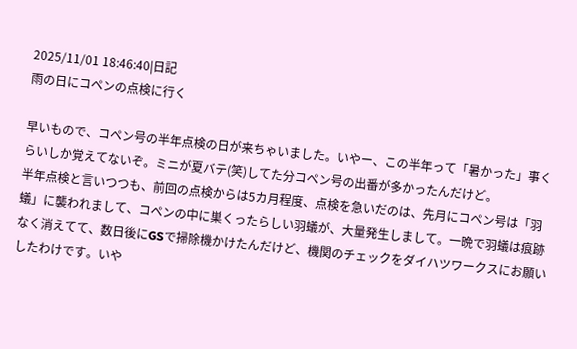2025/11/01 18:46:40|日記
雨の日にコペンの点検に行く

早いもので、コペン号の半年点検の日が来ちゃいました。いやー、この半年って「暑かった」事くらいしか覚えてないぞ。ミニが夏バテ(笑)してた分コペン号の出番が多かったんだけど。
半年点検と言いつつも、前回の点検からは5カ月程度、点検を急いだのは、先月にコペン号は「羽蟻」に襲われまして、コペンの中に巣くったらしい羽蟻が、大量発生しまして。一晩で羽蟻は痕跡なく消えてて、数日後にGSで掃除機かけたんだけど、機関のチェックをダイハツワークスにお願いしたわけです。いや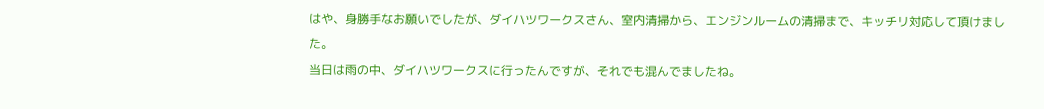はや、身勝手なお願いでしたが、ダイハツワークスさん、室内清掃から、エンジンルームの清掃まで、キッチリ対応して頂けました。
当日は雨の中、ダイハツワークスに行ったんですが、それでも混んでましたね。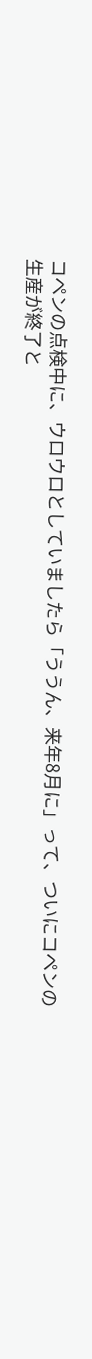コペンの点検中に、ウロウロとしていましたら「ううん、来年8月に」って、ついにコペンの生産が終了と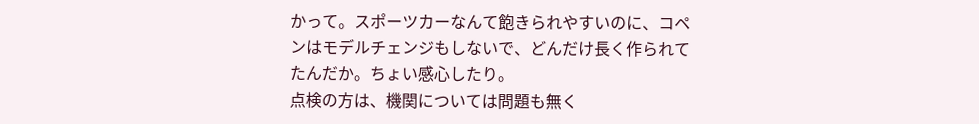かって。スポーツカーなんて飽きられやすいのに、コペンはモデルチェンジもしないで、どんだけ長く作られてたんだか。ちょい感心したり。
点検の方は、機関については問題も無く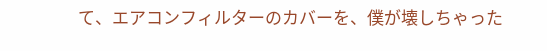て、エアコンフィルターのカバーを、僕が壊しちゃった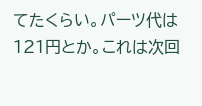てたくらい。パーツ代は121円とか。これは次回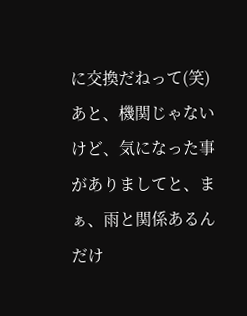に交換だねって(笑)
あと、機関じゃないけど、気になった事がありましてと、まぁ、雨と関係あるんだけ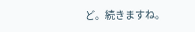ど。続きますね。